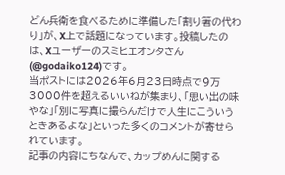どん兵衛を食べるために準備した「割り箸の代わり」が、X上で話題になっています。投稿したのは、Xユーザーのスミヒエオンタさん(@godaiko124)です。
当ポストには2026年6月23日時点で9万3000件を超えるいいねが集まり、「思い出の味やな」「別に写真に撮らんだけで人生にこういうときあるよな」といった多くのコメントが寄せられています。
記事の内容にちなんで、カップめんに関する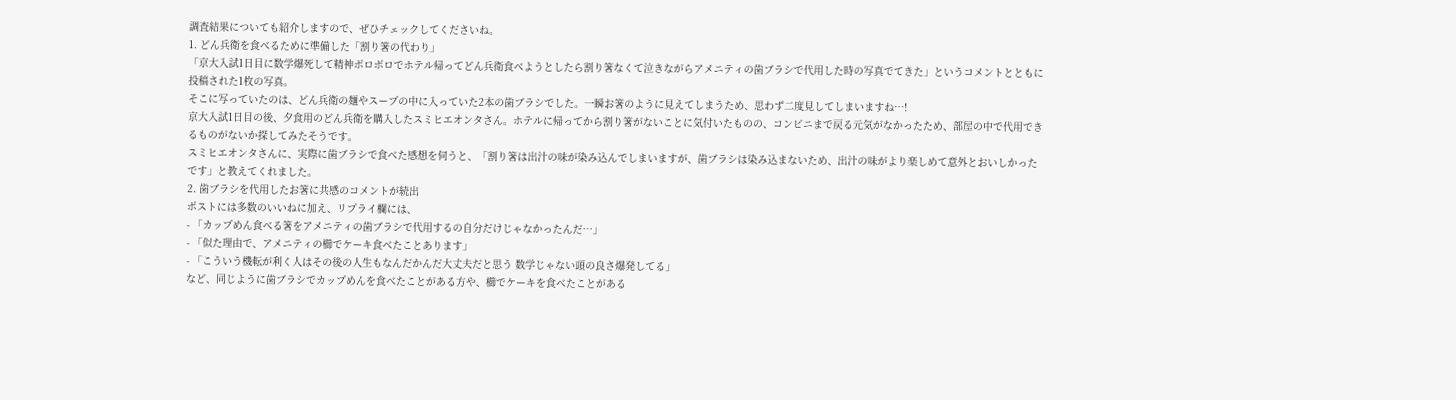調査結果についても紹介しますので、ぜひチェックしてくださいね。
1. どん兵衛を食べるために準備した「割り箸の代わり」
「京大入試1日目に数学爆死して精神ボロボロでホテル帰ってどん兵衛食べようとしたら割り箸なくて泣きながらアメニティの歯ブラシで代用した時の写真でてきた」というコメントとともに投稿された1枚の写真。
そこに写っていたのは、どん兵衛の麺やスープの中に入っていた2本の歯ブラシでした。一瞬お箸のように見えてしまうため、思わず二度見してしまいますね…!
京大入試1日目の後、夕食用のどん兵衛を購入したスミヒエオンタさん。ホテルに帰ってから割り箸がないことに気付いたものの、コンビニまで戻る元気がなかったため、部屋の中で代用できるものがないか探してみたそうです。
スミヒエオンタさんに、実際に歯ブラシで食べた感想を伺うと、「割り箸は出汁の味が染み込んでしまいますが、歯ブラシは染み込まないため、出汁の味がより楽しめて意外とおいしかったです」と教えてくれました。
2. 歯ブラシを代用したお箸に共感のコメントが続出
ポストには多数のいいねに加え、リプライ欄には、
- 「カップめん食べる箸をアメニティの歯ブラシで代用するの自分だけじゃなかったんだ…」
- 「似た理由で、アメニティの櫛でケーキ食べたことあります」
- 「こういう機転が利く人はその後の人生もなんだかんだ大丈夫だと思う 数学じゃない頭の良さ爆発してる」
など、同じように歯ブラシでカップめんを食べたことがある方や、櫛でケーキを食べたことがある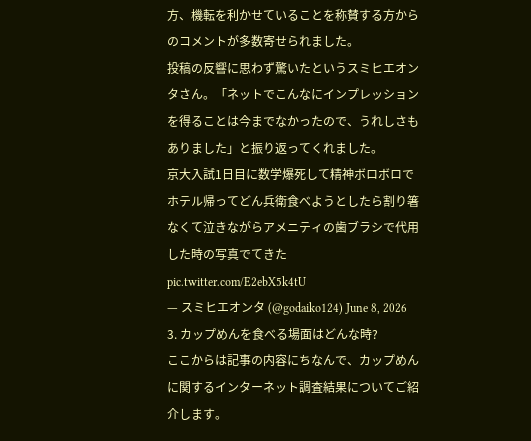方、機転を利かせていることを称賛する方からのコメントが多数寄せられました。
投稿の反響に思わず驚いたというスミヒエオンタさん。「ネットでこんなにインプレッションを得ることは今までなかったので、うれしさもありました」と振り返ってくれました。
京大入試1日目に数学爆死して精神ボロボロでホテル帰ってどん兵衛食べようとしたら割り箸なくて泣きながらアメニティの歯ブラシで代用した時の写真でてきた pic.twitter.com/E2ebX5k4tU
— スミヒエオンタ (@godaiko124) June 8, 2026
3. カップめんを食べる場面はどんな時?
ここからは記事の内容にちなんで、カップめんに関するインターネット調査結果についてご紹介します。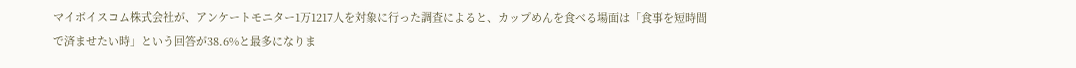マイボイスコム株式会社が、アンケートモニター1万1217人を対象に行った調査によると、カップめんを食べる場面は「食事を短時間で済ませたい時」という回答が38.6%と最多になりま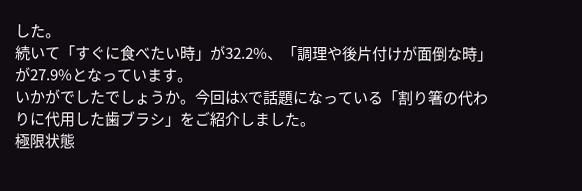した。
続いて「すぐに食べたい時」が32.2%、「調理や後片付けが面倒な時」が27.9%となっています。
いかがでしたでしょうか。今回はXで話題になっている「割り箸の代わりに代用した歯ブラシ」をご紹介しました。
極限状態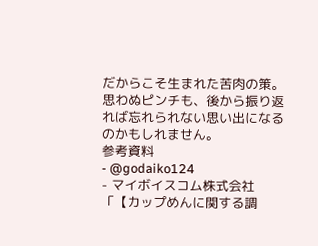だからこそ生まれた苦肉の策。思わぬピンチも、後から振り返れば忘れられない思い出になるのかもしれません。
参考資料
- @godaiko124
- マイボイスコム株式会社「【カップめんに関する調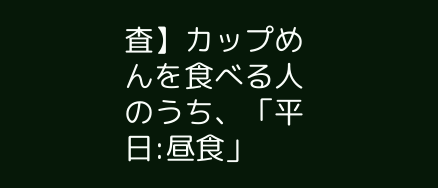査】カップめんを食べる人のうち、「平日:昼食」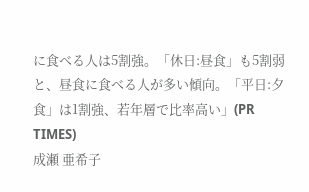に食べる人は5割強。「休日:昼食」も5割弱と、昼食に食べる人が多い傾向。「平日:夕食」は1割強、若年層で比率高い」(PR TIMES)
成瀬 亜希子